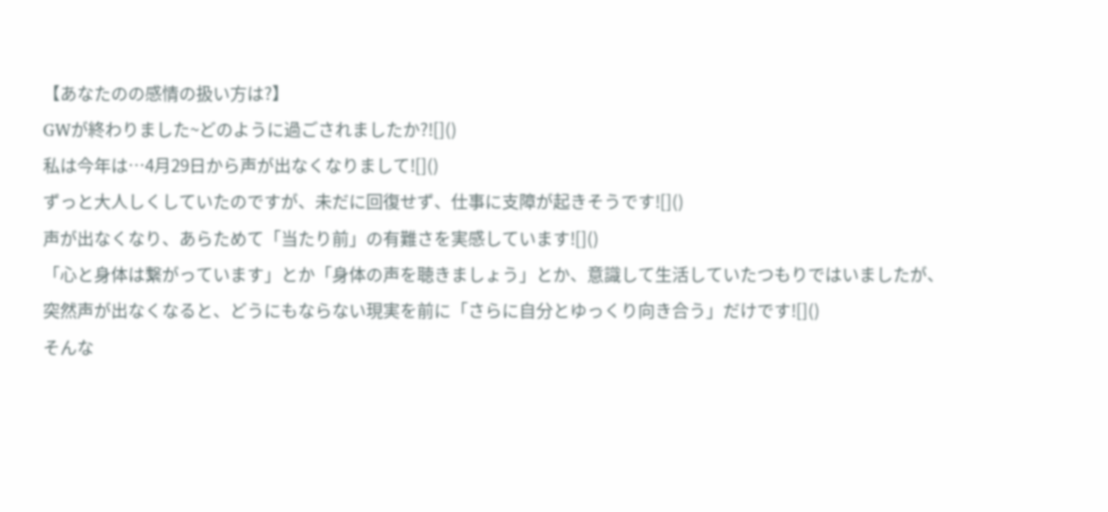【あなたのの感情の扱い方は?】
GWが終わりました~どのように過ごされましたか?![]()
私は今年は…4月29日から声が出なくなりまして![]()
ずっと大人しくしていたのですが、未だに回復せず、仕事に支障が起きそうです![]()
声が出なくなり、あらためて「当たり前」の有難さを実感しています![]()
「心と身体は繋がっています」とか「身体の声を聴きましょう」とか、意識して生活していたつもりではいましたが、突然声が出なくなると、どうにもならない現実を前に「さらに自分とゆっくり向き合う」だけです![]()
そんな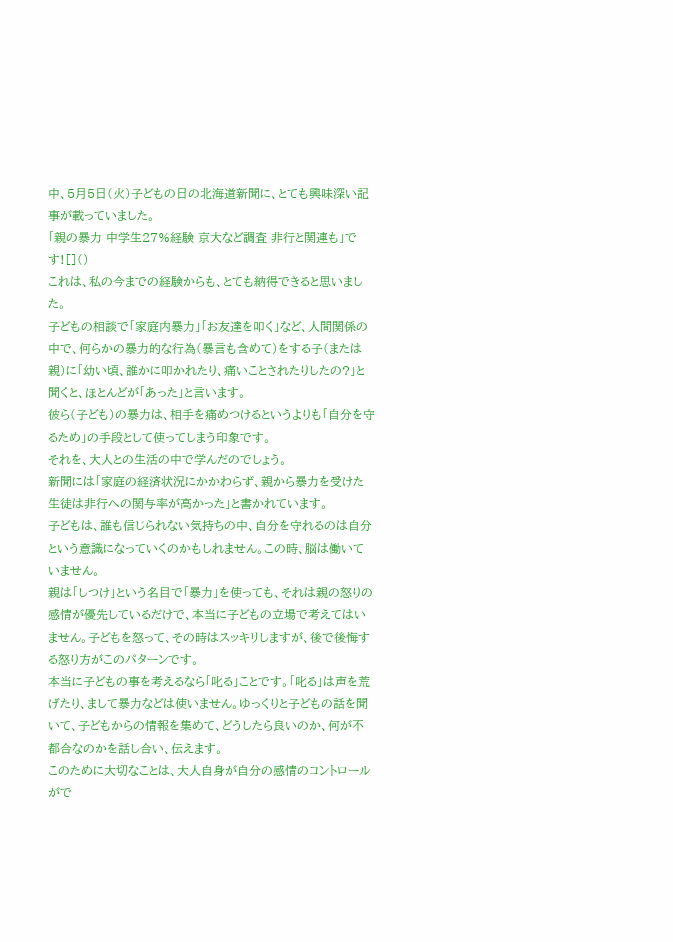中、5月5日(火)子どもの日の北海道新聞に、とても興味深い記事が載っていました。
「親の暴力 中学生27%経験 京大など調査 非行と関連も」です![]()
これは、私の今までの経験からも、とても納得できると思いました。
子どもの相談で「家庭内暴力」「お友達を叩く」など、人間関係の中で、何らかの暴力的な行為(暴言も含めて)をする子(または親)に「幼い頃、誰かに叩かれたり、痛いことされたりしたの?」と聞くと、ほとんどが「あった」と言います。
彼ら(子ども)の暴力は、相手を痛めつけるというよりも「自分を守るため」の手段として使ってしまう印象です。
それを、大人との生活の中で学んだのでしょう。
新聞には「家庭の経済状況にかかわらず、親から暴力を受けた生徒は非行への関与率が高かった」と書かれています。
子どもは、誰も信じられない気持ちの中、自分を守れるのは自分という意識になっていくのかもしれません。この時、脳は働いていません。
親は「しつけ」という名目で「暴力」を使っても、それは親の怒りの感情が優先しているだけで、本当に子どもの立場で考えてはいません。子どもを怒って、その時はスッキリしますが、後で後悔する怒り方がこのパターンです。
本当に子どもの事を考えるなら「叱る」ことです。「叱る」は声を荒げたり、まして暴力などは使いません。ゆっくりと子どもの話を聞いて、子どもからの情報を集めて、どうしたら良いのか、何が不都合なのかを話し合い、伝えます。
このために大切なことは、大人自身が自分の感情のコントロールがで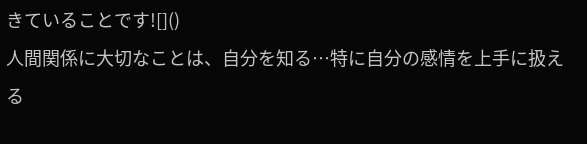きていることです![]()
人間関係に大切なことは、自分を知る…特に自分の感情を上手に扱える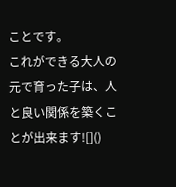ことです。
これができる大人の元で育った子は、人と良い関係を築くことが出来ます![]()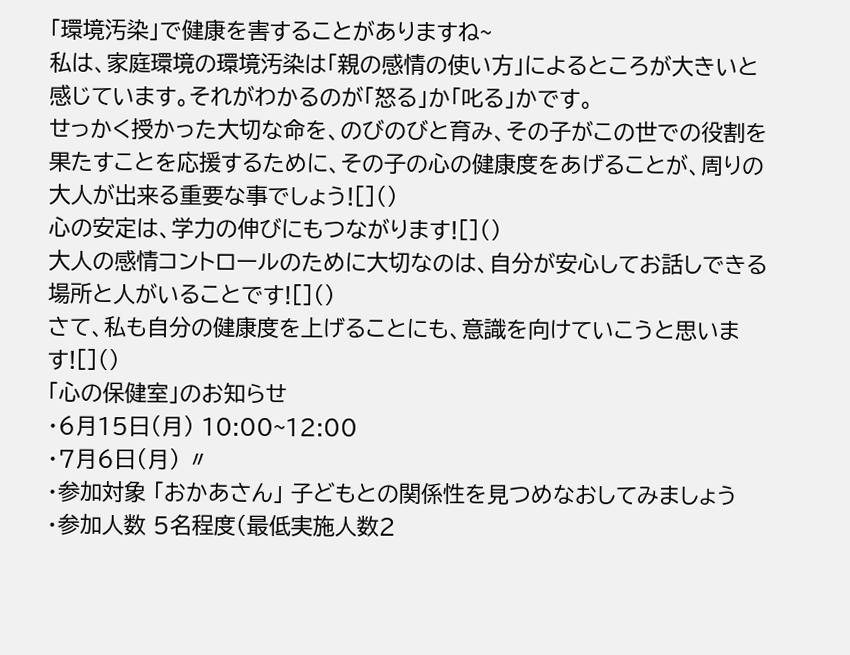「環境汚染」で健康を害することがありますね~
私は、家庭環境の環境汚染は「親の感情の使い方」によるところが大きいと感じています。それがわかるのが「怒る」か「叱る」かです。
せっかく授かった大切な命を、のびのびと育み、その子がこの世での役割を果たすことを応援するために、その子の心の健康度をあげることが、周りの大人が出来る重要な事でしょう![]()
心の安定は、学力の伸びにもつながります![]()
大人の感情コントロールのために大切なのは、自分が安心してお話しできる場所と人がいることです![]()
さて、私も自分の健康度を上げることにも、意識を向けていこうと思います![]()
「心の保健室」のお知らせ
・6月15日(月) 10:00~12:00
・7月6日(月) 〃
・参加対象 「おかあさん」 子どもとの関係性を見つめなおしてみましょう
・参加人数 5名程度(最低実施人数2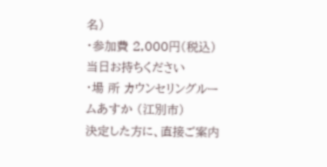名)
・参加費 2,000円(税込) 当日お持ちください
・場 所 カウンセリングルームあすか (江別市)
決定した方に、直接ご案内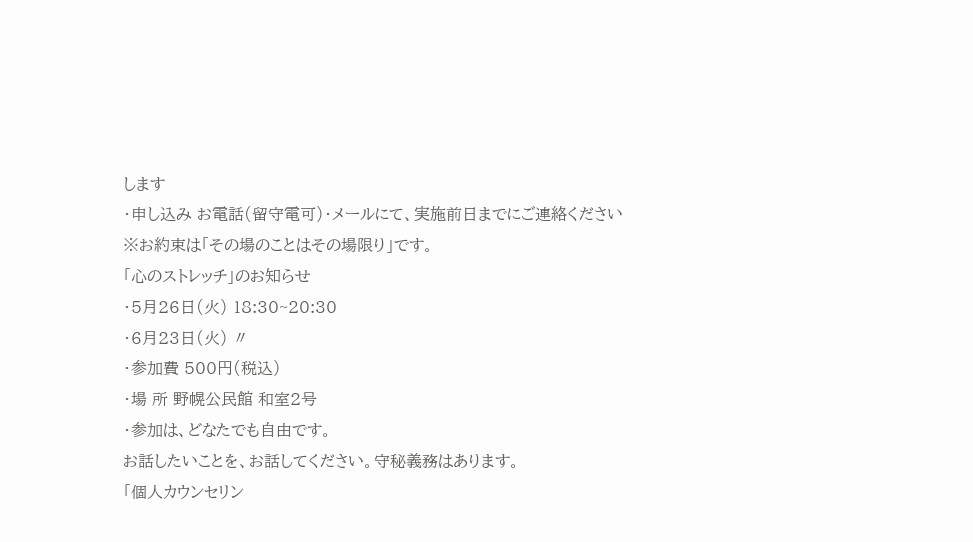します
・申し込み お電話(留守電可)・メールにて、実施前日までにご連絡ください
※お約束は「その場のことはその場限り」です。
「心のストレッチ」のお知らせ
・5月26日(火) 18:30~20:30
・6月23日(火) 〃
・参加費 500円(税込)
・場 所 野幌公民館 和室2号
・参加は、どなたでも自由です。
お話したいことを、お話してください。守秘義務はあります。
「個人カウンセリン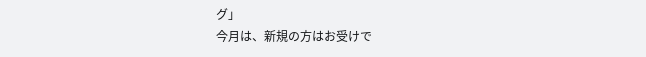グ」
今月は、新規の方はお受けで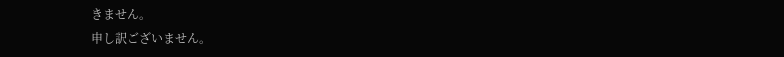きません。
申し訳ございません。